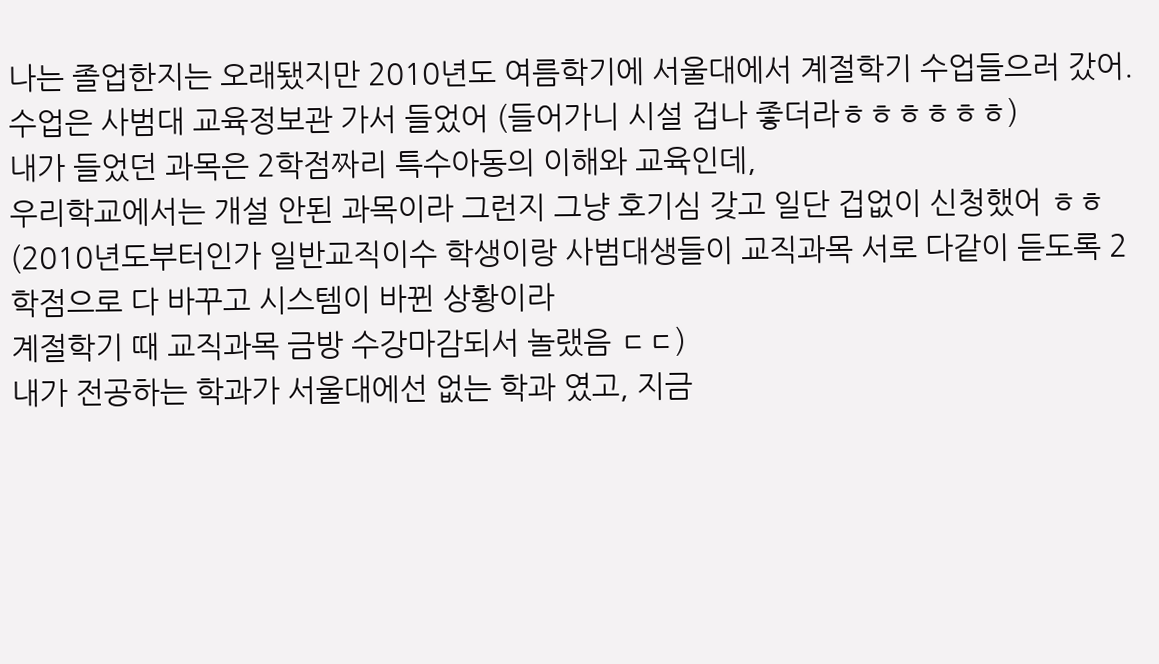나는 졸업한지는 오래됐지만 2010년도 여름학기에 서울대에서 계절학기 수업들으러 갔어.
수업은 사범대 교육정보관 가서 들었어 (들어가니 시설 겁나 좋더라ㅎㅎㅎㅎㅎㅎ)
내가 들었던 과목은 2학점짜리 특수아동의 이해와 교육인데,
우리학교에서는 개설 안된 과목이라 그런지 그냥 호기심 갖고 일단 겁없이 신청했어 ㅎㅎ
(2010년도부터인가 일반교직이수 학생이랑 사범대생들이 교직과목 서로 다같이 듣도록 2학점으로 다 바꾸고 시스템이 바뀐 상황이라
계절학기 때 교직과목 금방 수강마감되서 놀랬음 ㄷㄷ)
내가 전공하는 학과가 서울대에선 없는 학과 였고, 지금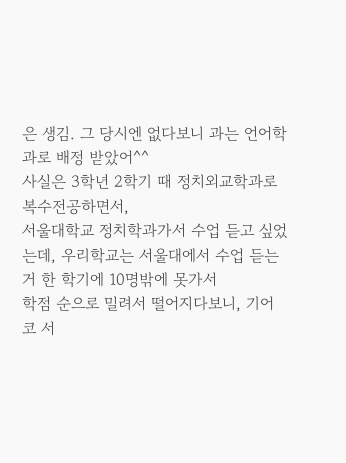은 생김. 그 당시엔 없다보니 과는 언어학과로 배정 받았어^^
사실은 3학년 2학기 때 정치외교학과로 복수전공하면서,
서울대학교 정치학과가서 수업 듣고 싶었는데, 우리학교는 서울대에서 수업 듣는거 한 학기에 10명밖에 못가서
학점 순으로 밀려서 떨어지다보니, 기어코 서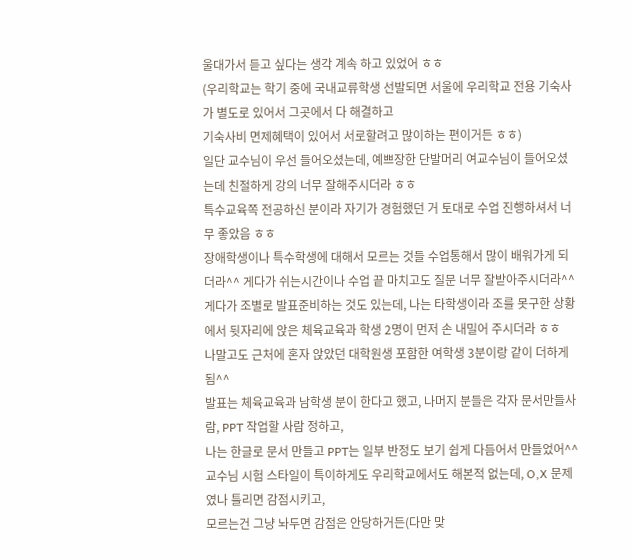울대가서 듣고 싶다는 생각 계속 하고 있었어 ㅎㅎ
(우리학교는 학기 중에 국내교류학생 선발되면 서울에 우리학교 전용 기숙사가 별도로 있어서 그곳에서 다 해결하고
기숙사비 면제혜택이 있어서 서로할려고 많이하는 편이거든 ㅎㅎ)
일단 교수님이 우선 들어오셨는데, 예쁘장한 단발머리 여교수님이 들어오셨는데 친절하게 강의 너무 잘해주시더라 ㅎㅎ
특수교육쪽 전공하신 분이라 자기가 경험했던 거 토대로 수업 진행하셔서 너무 좋았음 ㅎㅎ
장애학생이나 특수학생에 대해서 모르는 것들 수업통해서 많이 배워가게 되더라^^ 게다가 쉬는시간이나 수업 끝 마치고도 질문 너무 잘받아주시더라^^
게다가 조별로 발표준비하는 것도 있는데, 나는 타학생이라 조를 못구한 상황에서 뒷자리에 앉은 체육교육과 학생 2명이 먼저 손 내밀어 주시더라 ㅎㅎ
나말고도 근처에 혼자 앉았던 대학원생 포함한 여학생 3분이랑 같이 더하게 됨^^
발표는 체육교육과 남학생 분이 한다고 했고, 나머지 분들은 각자 문서만들사람, PPT 작업할 사람 정하고,
나는 한글로 문서 만들고 PPT는 일부 반정도 보기 쉽게 다듬어서 만들었어^^
교수님 시험 스타일이 특이하게도 우리학교에서도 해본적 없는데, O,X 문제였나 틀리면 감점시키고,
모르는건 그냥 놔두면 감점은 안당하거든(다만 맞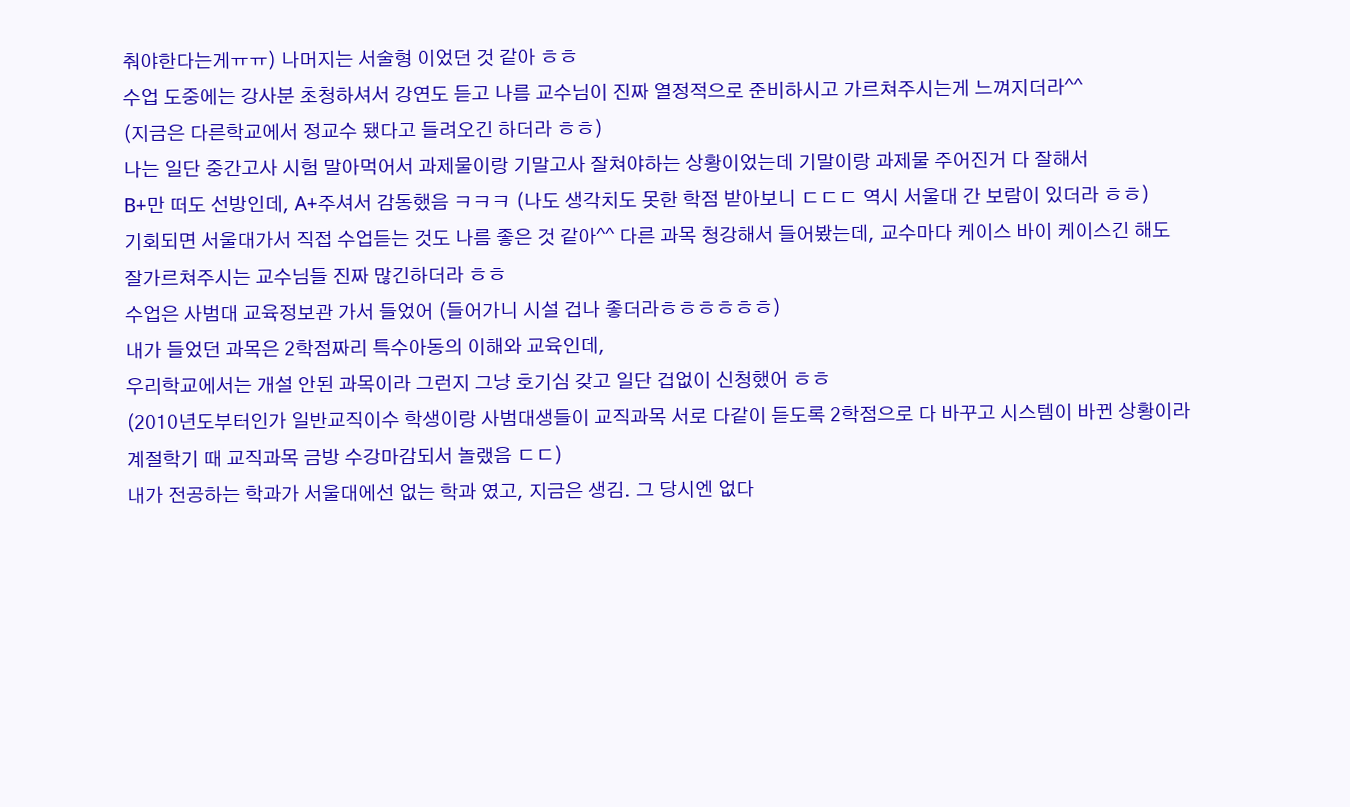춰야한다는게ㅠㅠ) 나머지는 서술형 이었던 것 같아 ㅎㅎ
수업 도중에는 강사분 초청하셔서 강연도 듣고 나름 교수님이 진짜 열정적으로 준비하시고 가르쳐주시는게 느껴지더라^^
(지금은 다른학교에서 정교수 됐다고 들려오긴 하더라 ㅎㅎ)
나는 일단 중간고사 시험 말아먹어서 과제물이랑 기말고사 잘쳐야하는 상황이었는데 기말이랑 과제물 주어진거 다 잘해서
B+만 떠도 선방인데, A+주셔서 감동했음 ㅋㅋㅋ (나도 생각치도 못한 학점 받아보니 ㄷㄷㄷ 역시 서울대 간 보람이 있더라 ㅎㅎ)
기회되면 서울대가서 직접 수업듣는 것도 나름 좋은 것 같아^^ 다른 과목 청강해서 들어봤는데, 교수마다 케이스 바이 케이스긴 해도
잘가르쳐주시는 교수님들 진짜 많긴하더라 ㅎㅎ
수업은 사범대 교육정보관 가서 들었어 (들어가니 시설 겁나 좋더라ㅎㅎㅎㅎㅎㅎ)
내가 들었던 과목은 2학점짜리 특수아동의 이해와 교육인데,
우리학교에서는 개설 안된 과목이라 그런지 그냥 호기심 갖고 일단 겁없이 신청했어 ㅎㅎ
(2010년도부터인가 일반교직이수 학생이랑 사범대생들이 교직과목 서로 다같이 듣도록 2학점으로 다 바꾸고 시스템이 바뀐 상황이라
계절학기 때 교직과목 금방 수강마감되서 놀랬음 ㄷㄷ)
내가 전공하는 학과가 서울대에선 없는 학과 였고, 지금은 생김. 그 당시엔 없다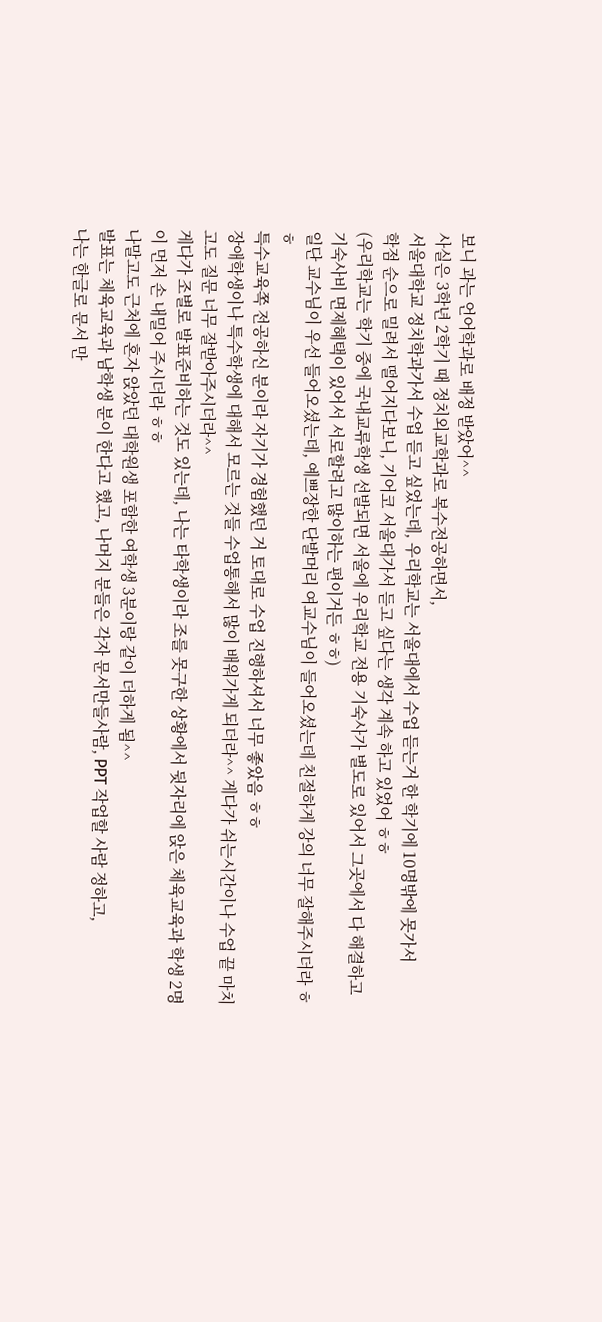보니 과는 언어학과로 배정 받았어^^
사실은 3학년 2학기 때 정치외교학과로 복수전공하면서,
서울대학교 정치학과가서 수업 듣고 싶었는데, 우리학교는 서울대에서 수업 듣는거 한 학기에 10명밖에 못가서
학점 순으로 밀려서 떨어지다보니, 기어코 서울대가서 듣고 싶다는 생각 계속 하고 있었어 ㅎㅎ
(우리학교는 학기 중에 국내교류학생 선발되면 서울에 우리학교 전용 기숙사가 별도로 있어서 그곳에서 다 해결하고
기숙사비 면제혜택이 있어서 서로할려고 많이하는 편이거든 ㅎㅎ)
일단 교수님이 우선 들어오셨는데, 예쁘장한 단발머리 여교수님이 들어오셨는데 친절하게 강의 너무 잘해주시더라 ㅎㅎ
특수교육쪽 전공하신 분이라 자기가 경험했던 거 토대로 수업 진행하셔서 너무 좋았음 ㅎㅎ
장애학생이나 특수학생에 대해서 모르는 것들 수업통해서 많이 배워가게 되더라^^ 게다가 쉬는시간이나 수업 끝 마치고도 질문 너무 잘받아주시더라^^
게다가 조별로 발표준비하는 것도 있는데, 나는 타학생이라 조를 못구한 상황에서 뒷자리에 앉은 체육교육과 학생 2명이 먼저 손 내밀어 주시더라 ㅎㅎ
나말고도 근처에 혼자 앉았던 대학원생 포함한 여학생 3분이랑 같이 더하게 됨^^
발표는 체육교육과 남학생 분이 한다고 했고, 나머지 분들은 각자 문서만들사람, PPT 작업할 사람 정하고,
나는 한글로 문서 만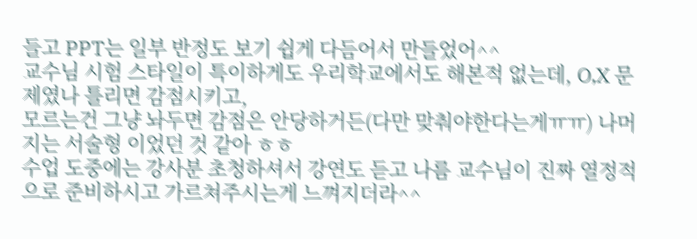들고 PPT는 일부 반정도 보기 쉽게 다듬어서 만들었어^^
교수님 시험 스타일이 특이하게도 우리학교에서도 해본적 없는데, O,X 문제였나 틀리면 감점시키고,
모르는건 그냥 놔두면 감점은 안당하거든(다만 맞춰야한다는게ㅠㅠ) 나머지는 서술형 이었던 것 같아 ㅎㅎ
수업 도중에는 강사분 초청하셔서 강연도 듣고 나름 교수님이 진짜 열정적으로 준비하시고 가르쳐주시는게 느껴지더라^^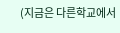(지금은 다른학교에서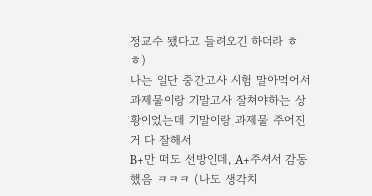정교수 됐다고 들려오긴 하더라 ㅎㅎ)
나는 일단 중간고사 시험 말아먹어서 과제물이랑 기말고사 잘쳐야하는 상황이었는데 기말이랑 과제물 주어진거 다 잘해서
B+만 떠도 선방인데, A+주셔서 감동했음 ㅋㅋㅋ (나도 생각치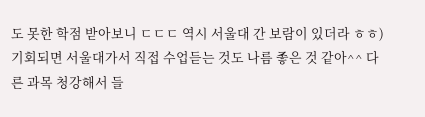도 못한 학점 받아보니 ㄷㄷㄷ 역시 서울대 간 보람이 있더라 ㅎㅎ)
기회되면 서울대가서 직접 수업듣는 것도 나름 좋은 것 같아^^ 다른 과목 청강해서 들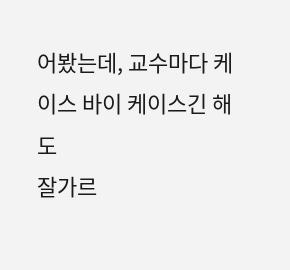어봤는데, 교수마다 케이스 바이 케이스긴 해도
잘가르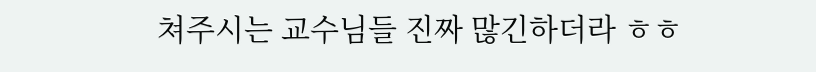쳐주시는 교수님들 진짜 많긴하더라 ㅎㅎ